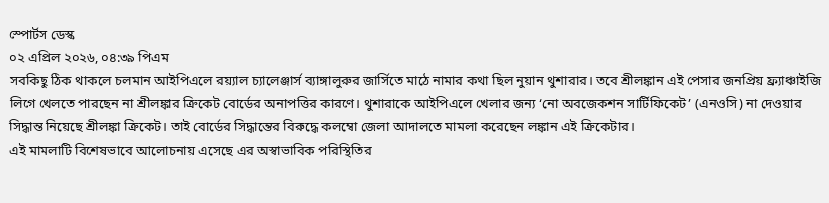স্পোর্টস ডেস্ক
০২ এপ্রিল ২০২৬, ০৪:৩৯ পিএম
সবকিছু ঠিক থাকলে চলমান আইপিএলে রয়্যাল চ্যালেঞ্জার্স ব্যাঙ্গালুরুর জার্সিতে মাঠে নামার কথা ছিল নুয়ান থুশারার। তবে শ্রীলঙ্কান এই পেসার জনপ্রিয় ফ্র্যাঞ্চাইজি লিগে খেলতে পারছেন না শ্রীলঙ্কার ক্রিকেট বোর্ডের অনাপত্তির কারণে। থুশারাকে আইপিএলে খেলার জন্য ‘নো অবজেকশন সার্টিফিকেট’ (এনওসি) না দেওয়ার সিদ্ধান্ত নিয়েছে শ্রীলঙ্কা ক্রিকেট। তাই বোর্ডের সিদ্ধান্তের বিরুদ্ধে কলম্বো জেলা আদালতে মামলা করেছেন লঙ্কান এই ক্রিকেটার।
এই মামলাটি বিশেষভাবে আলোচনায় এসেছে এর অস্বাভাবিক পরিস্থিতির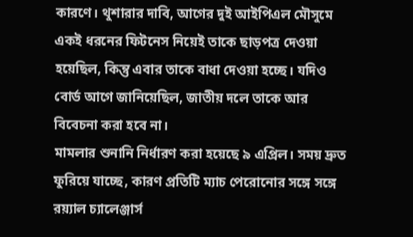কারণে। থুশারার দাবি, আগের দুই আইপিএল মৌসুমে একই ধরনের ফিটনেস নিয়েই তাকে ছাড়পত্র দেওয়া হয়েছিল, কিন্তু এবার তাকে বাধা দেওয়া হচ্ছে। যদিও বোর্ড আগে জানিয়েছিল, জাতীয় দলে তাকে আর বিবেচনা করা হবে না।
মামলার শুনানি নির্ধারণ করা হয়েছে ৯ এপ্রিল। সময় দ্রুত ফুরিয়ে যাচ্ছে, কারণ প্রতিটি ম্যাচ পেরোনোর সঙ্গে সঙ্গে রয়্যাল চ্যালেঞ্জার্স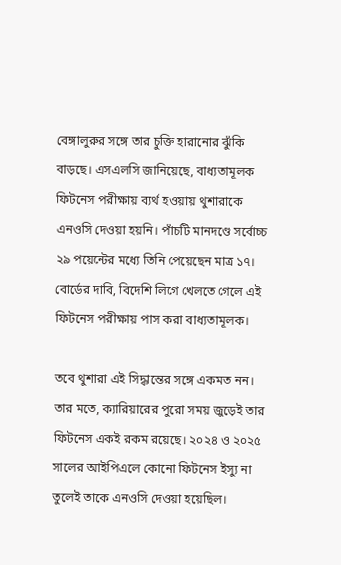বেঙ্গালুরুর সঙ্গে তার চুক্তি হারানোর ঝুঁকি বাড়ছে। এসএলসি জানিয়েছে, বাধ্যতামূলক ফিটনেস পরীক্ষায় ব্যর্থ হওয়ায় থুশারাকে এনওসি দেওয়া হয়নি। পাঁচটি মানদণ্ডে সর্বোচ্চ ২৯ পয়েন্টের মধ্যে তিনি পেয়েছেন মাত্র ১৭। বোর্ডের দাবি, বিদেশি লিগে খেলতে গেলে এই ফিটনেস পরীক্ষায় পাস করা বাধ্যতামূলক।

তবে থুশারা এই সিদ্ধান্তের সঙ্গে একমত নন। তার মতে, ক্যারিয়ারের পুরো সময় জুড়েই তার ফিটনেস একই রকম রয়েছে। ২০২৪ ও ২০২৫ সালের আইপিএলে কোনো ফিটনেস ইস্যু না তুলেই তাকে এনওসি দেওয়া হয়েছিল।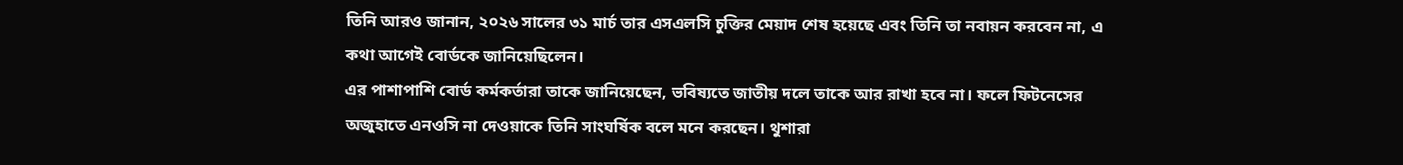তিনি আরও জানান, ২০২৬ সালের ৩১ মার্চ তার এসএলসি চুক্তির মেয়াদ শেষ হয়েছে এবং তিনি তা নবায়ন করবেন না, এ কথা আগেই বোর্ডকে জানিয়েছিলেন।
এর পাশাপাশি বোর্ড কর্মকর্তারা তাকে জানিয়েছেন, ভবিষ্যতে জাতীয় দলে তাকে আর রাখা হবে না। ফলে ফিটনেসের অজুহাতে এনওসি না দেওয়াকে তিনি সাংঘর্ষিক বলে মনে করছেন। থুশারা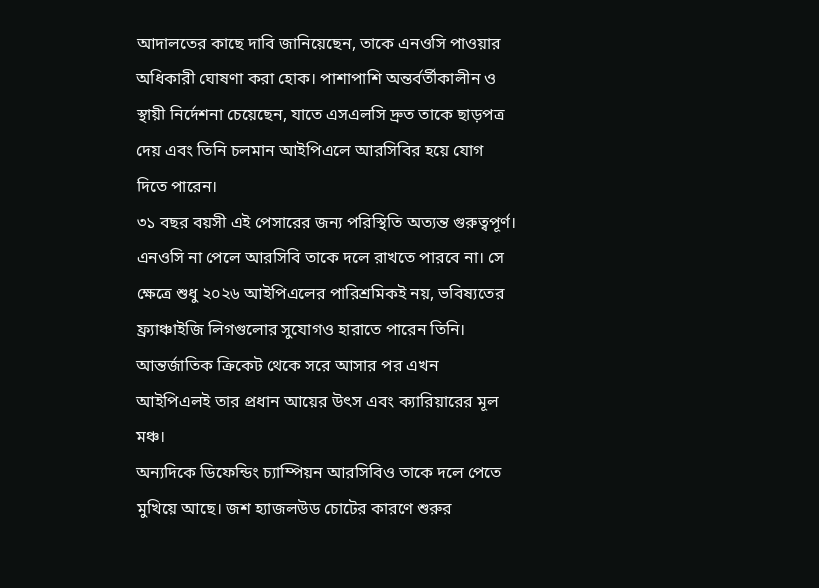আদালতের কাছে দাবি জানিয়েছেন, তাকে এনওসি পাওয়ার অধিকারী ঘোষণা করা হোক। পাশাপাশি অন্তর্বর্তীকালীন ও স্থায়ী নির্দেশনা চেয়েছেন, যাতে এসএলসি দ্রুত তাকে ছাড়পত্র দেয় এবং তিনি চলমান আইপিএলে আরসিবির হয়ে যোগ দিতে পারেন।
৩১ বছর বয়সী এই পেসারের জন্য পরিস্থিতি অত্যন্ত গুরুত্বপূর্ণ। এনওসি না পেলে আরসিবি তাকে দলে রাখতে পারবে না। সে ক্ষেত্রে শুধু ২০২৬ আইপিএলের পারিশ্রমিকই নয়, ভবিষ্যতের ফ্র্যাঞ্চাইজি লিগগুলোর সুযোগও হারাতে পারেন তিনি। আন্তর্জাতিক ক্রিকেট থেকে সরে আসার পর এখন আইপিএলই তার প্রধান আয়ের উৎস এবং ক্যারিয়ারের মূল মঞ্চ।
অন্যদিকে ডিফেন্ডিং চ্যাম্পিয়ন আরসিবিও তাকে দলে পেতে মুখিয়ে আছে। জশ হ্যাজলউড চোটের কারণে শুরুর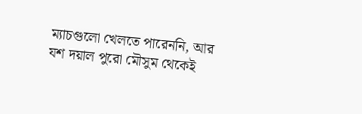ম্যাচগুলো খেলতে পারেননি, আর যশ দয়াল পুরো মৌসুম থেকেই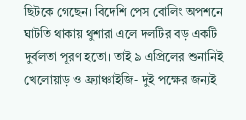ছিটকে গেছেন। বিদেশি পেস বোলিং অপশনে ঘাটতি থাকায় থুশারা এলে দলটির বড় একটি দুর্বলতা পূরণ হতো। তাই ৯ এপ্রিলের শুনানিই খেলোয়াড় ও ফ্র্যাঞ্চাইজি- দুই পক্ষের জন্যই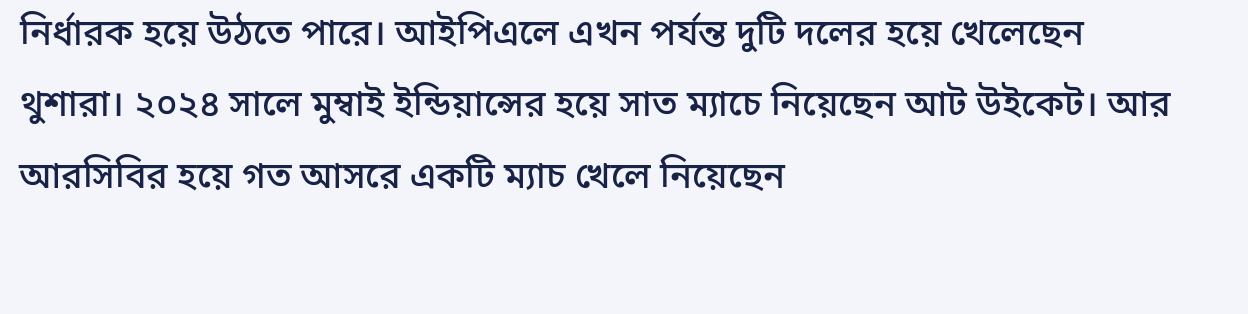নির্ধারক হয়ে উঠতে পারে। আইপিএলে এখন পর্যন্ত দুটি দলের হয়ে খেলেছেন থুশারা। ২০২৪ সালে মুম্বাই ইন্ডিয়ান্সের হয়ে সাত ম্যাচে নিয়েছেন আট উইকেট। আর আরসিবির হয়ে গত আসরে একটি ম্যাচ খেলে নিয়েছেন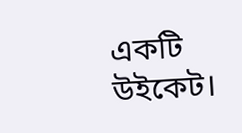একটি উইকেট।